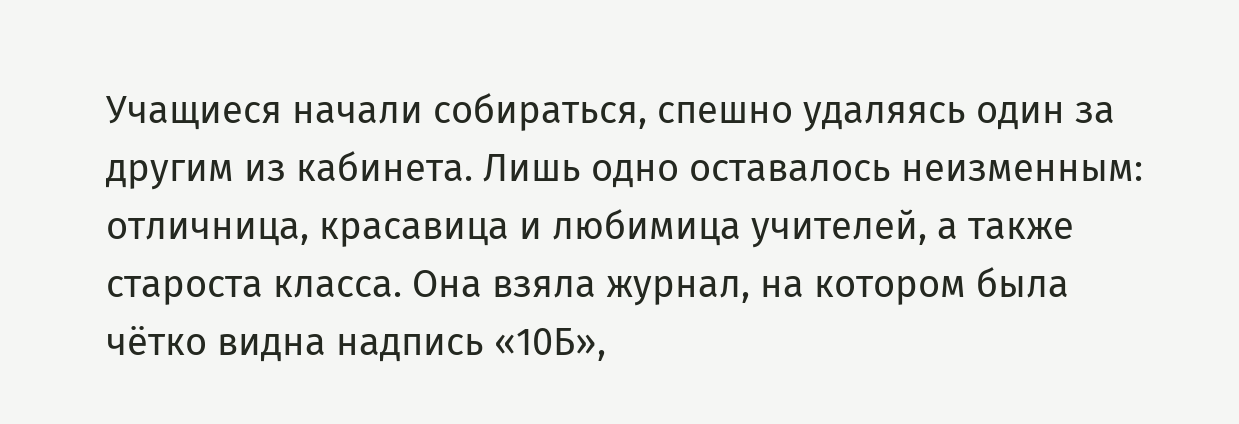Учащиеся начали собираться, спешно удаляясь один за другим из кабинета. Лишь одно оставалось неизменным: отличница, красавица и любимица учителей, а также староста класса. Она взяла журнал, на котором была чётко видна надпись «10Б»,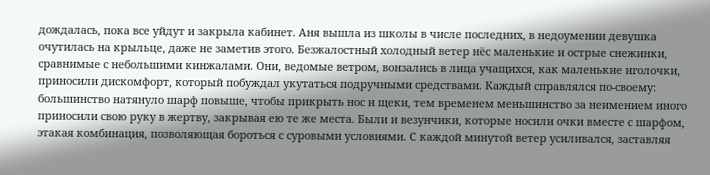дождалась, пока все уйдут и закрыла кабинет. Аня вышла из школы в числе последних, в недоумении девушка очутилась на крыльце, даже не заметив этого. Безжалостный холодный ветер нёс маленькие и острые снежинки, сравнимые с небольшими кинжалами. Они, ведомые ветром, вонзались в лица учащихся, как маленькие иголочки, приносили дискомфорт, который побуждал укутаться подручными средствами. Каждый справлялся по-своему: большинство натянуло шарф повыше, чтобы прикрыть нос и щеки, тем временем меньшинство за неимением иного приносили свою руку в жертву, закрывая ею те же места. Были и везунчики, которые носили очки вместе с шарфом, этакая комбинация, позволяющая бороться с суровыми условиями. С каждой минутой ветер усиливался, заставляя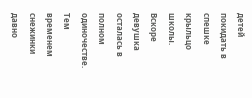детей покидать в спешке крыльцо школы. Вскоре девушка осталась в полном одиночестве. Тем временем снежинки давно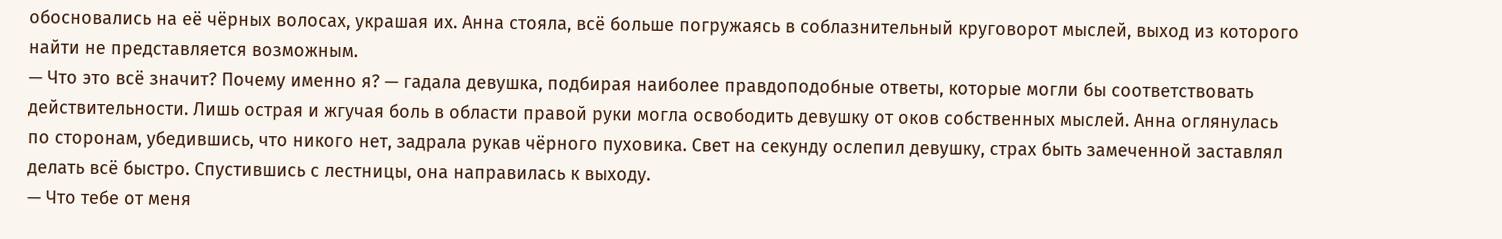обосновались на её чёрных волосах, украшая их. Анна стояла, всё больше погружаясь в соблазнительный круговорот мыслей, выход из которого найти не представляется возможным.
— Что это всё значит? Почему именно я? — гадала девушка, подбирая наиболее правдоподобные ответы, которые могли бы соответствовать действительности. Лишь острая и жгучая боль в области правой руки могла освободить девушку от оков собственных мыслей. Анна оглянулась по сторонам, убедившись, что никого нет, задрала рукав чёрного пуховика. Свет на секунду ослепил девушку, страх быть замеченной заставлял делать всё быстро. Спустившись с лестницы, она направилась к выходу.
— Что тебе от меня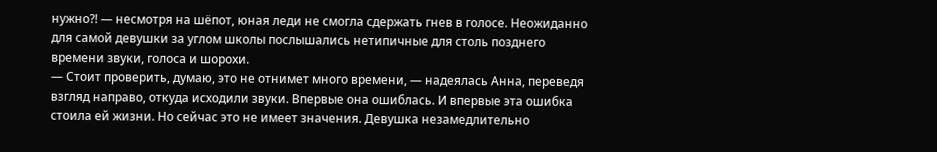нужно?! — несмотря на шёпот, юная леди не смогла сдержать гнев в голосе. Неожиданно для самой девушки за углом школы послышались нетипичные для столь позднего времени звуки, голоса и шорохи.
— Стоит проверить, думаю, это не отнимет много времени, — надеялась Анна, переведя взгляд направо, откуда исходили звуки. Впервые она ошиблась. И впервые эта ошибка стоила ей жизни. Но сейчас это не имеет значения. Девушка незамедлительно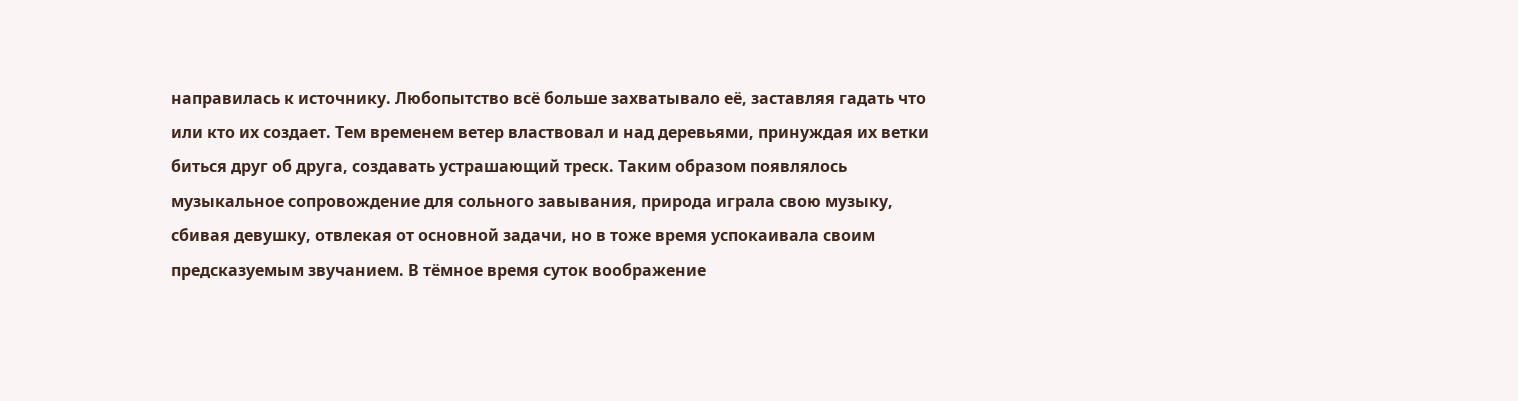направилась к источнику. Любопытство всё больше захватывало её, заставляя гадать что или кто их создает. Тем временем ветер властвовал и над деревьями, принуждая их ветки биться друг об друга, создавать устрашающий треск. Таким образом появлялось музыкальное сопровождение для сольного завывания, природа играла свою музыку, сбивая девушку, отвлекая от основной задачи, но в тоже время успокаивала своим предсказуемым звучанием. В тёмное время суток воображение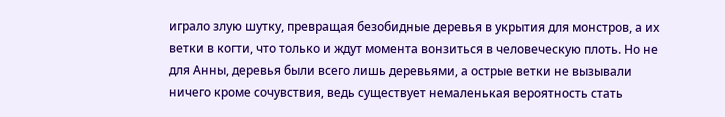играло злую шутку, превращая безобидные деревья в укрытия для монстров, а их ветки в когти, что только и ждут момента вонзиться в человеческую плоть. Но не для Анны, деревья были всего лишь деревьями, а острые ветки не вызывали ничего кроме сочувствия, ведь существует немаленькая вероятность стать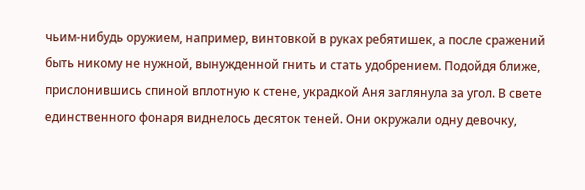чьим-нибудь оружием, например, винтовкой в руках ребятишек, а после сражений быть никому не нужной, вынужденной гнить и стать удобрением. Подойдя ближе, прислонившись спиной вплотную к стене, украдкой Аня заглянула за угол. В свете единственного фонаря виднелось десяток теней. Они окружали одну девочку,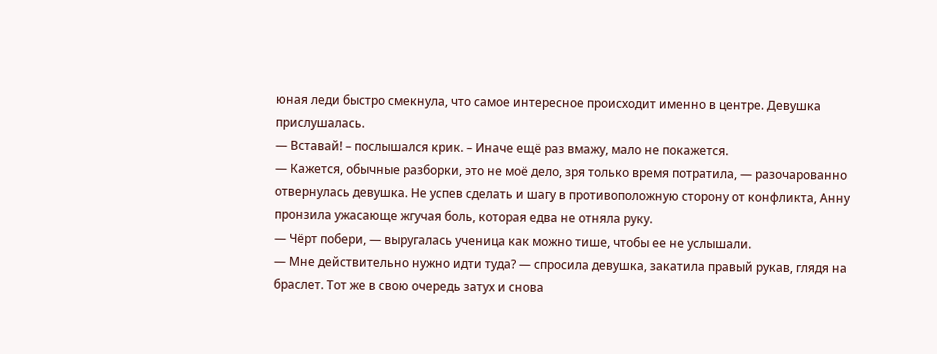юная леди быстро смекнула, что самое интересное происходит именно в центре. Девушка прислушалась.
— Вставай! – послышался крик. – Иначе ещё раз вмажу, мало не покажется.
— Кажется, обычные разборки, это не моё дело, зря только время потратила, — разочарованно отвернулась девушка. Не успев сделать и шагу в противоположную сторону от конфликта, Анну пронзила ужасающе жгучая боль, которая едва не отняла руку.
— Чёрт побери, — выругалась ученица как можно тише, чтобы ее не услышали.
— Мне действительно нужно идти туда? — спросила девушка, закатила правый рукав, глядя на браслет. Тот же в свою очередь затух и снова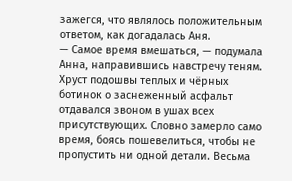зажегся, что являлось положительным ответом, как догадалась Аня.
— Самое время вмешаться, — подумала Анна, направившись навстречу теням. Хруст подошвы теплых и чёрных ботинок о заснеженный асфальт отдавался звоном в ушах всех присутствующих. Словно замерло само время, боясь пошевелиться, чтобы не пропустить ни одной детали. Весьма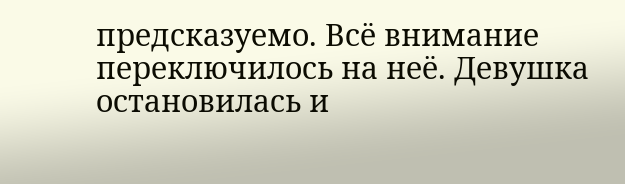предсказуемо. Всё внимание переключилось на неё. Девушка остановилась и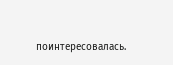поинтересовалась.